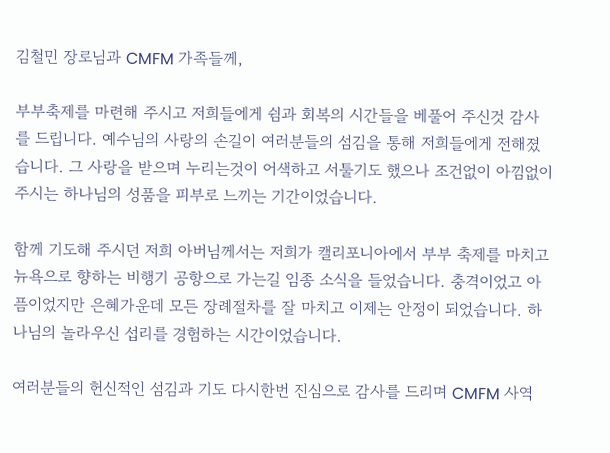김철민 장로님과 CMFM 가족들께,

부부축제를 마련해 주시고 저희들에게 쉼과 회복의 시간들을 베풀어 주신것 감사를 드립니다. 예수님의 사랑의 손길이 여러분들의 섬김을 통해 저희들에게 전해졌습니다. 그 사랑을 받으며 누리는것이 어색하고 서툴기도 했으나 조건없이 아낌없이 주시는 하나님의 성품을 피부로 느끼는 기간이었습니다.

함께 기도해 주시던 저희 아버님께서는 저희가 캘리포니아에서 부부 축제를 마치고 뉴욕으로 향하는 비행기 공항으로 가는길 임종 소식을 들었습니다. 충격이었고 아픔이었지만 은혜가운데 모든 장례절차를 잘 마치고 이제는 안정이 되었습니다. 하나님의 놀라우신 섭리를 경험하는 시간이었습니다.

여러분들의 헌신적인 섬김과 기도 다시한번 진심으로 감사를 드리며 CMFM 사역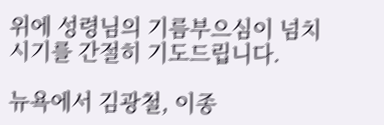위에 성령님의 기름부으심이 넘치시기를 간절히 기도드립니다.

뉴욕에서 김광철, 이종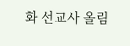화 선교사 올림